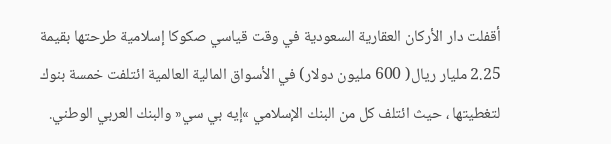أقفلت دار الأركان العقارية السعودية في وقت قياسي صكوكا إسلامية طرحتها بقيمة 2.25 مليار ريال( 600 مليون دولار) في الأسواق المالية العالمية ائتلفت خمسة بنوك لتغطيتها ، حيث ائتلف كل من البنك الإسلامي »إيه بي سي« والبنك العربي الوطني.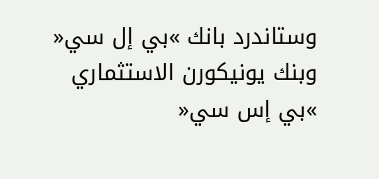وستاندرد بانك »بي إل سي« وبنك يونيكورن الاستثماري »بي إس سي«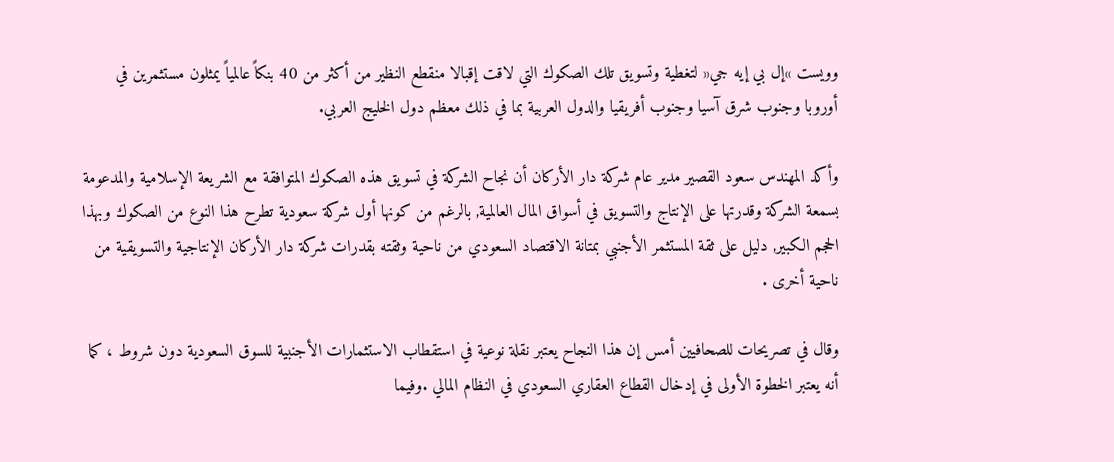وويست »إل بي إيه جي« لتغطية وتسويق تلك الصكوك التي لاقت إقبالا منقطع النظير من أكثر من 40 بنكاً عالمياً يمثلون مستثمرين في أوروبا وجنوب شرق آسيا وجنوب أفريقيا والدول العربية بما في ذلك معظم دول الخليج العربي.

وأكد المهندس سعود القصير مدير عام شركة دار الأركان أن نجاح الشركة في تسويق هذه الصكوك المتوافقة مع الشريعة الإسلامية والمدعومة بسمعة الشركة وقدرتها على الإنتاج والتسويق في أسواق المال العالمية, بالرغم من كونها أول شركة سعودية تطرح هذا النوع من الصكوك وبهذا الحجم الكبير, دليل على ثقة المستثمر الأجنبي بمتانة الاقتصاد السعودي من ناحية وثقته بقدرات شركة دار الأركان الإنتاجية والتسويقية من ناحية أخرى .

وقال في تصريحات للصحافيين أمس إن هذا النجاح يعتبر نقلة نوعية في استقطاب الاستثمارات الأجنبية للسوق السعودية دون شروط ، كما أنه يعتبر الخطوة الأولى في إدخال القطاع العقاري السعودي في النظام المالي .وفيما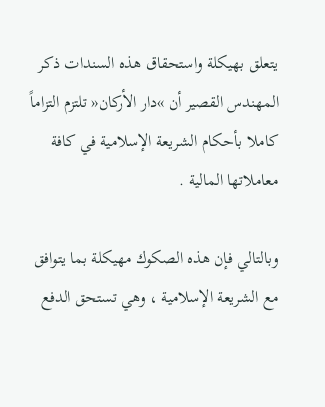يتعلق بهيكلة واستحقاق هذه السندات ذكر المهندس القصير أن »دار الأركان« تلتزم التزاماً كاملا بأحكام الشريعة الإسلامية في كافة معاملاتها المالية .

وبالتالي فإن هذه الصكوك مهيكلة بما يتوافق مع الشريعة الإسلامية ، وهي تستحق الدفع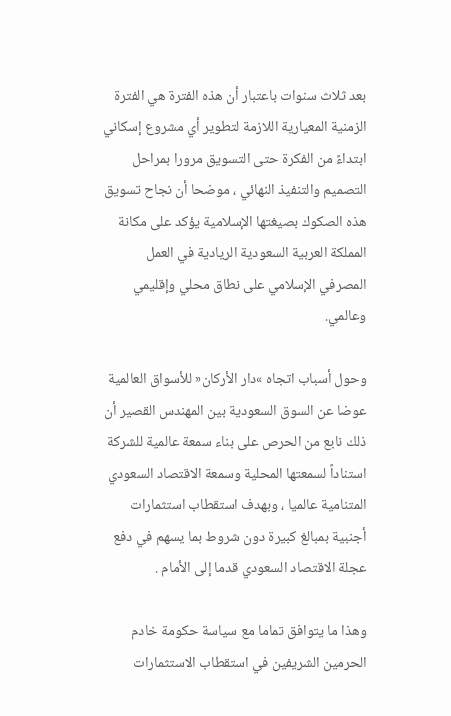بعد ثلاث سنوات باعتبار أن هذه الفترة هي الفترة الزمنية المعيارية اللازمة لتطوير أي مشروع إسكاني ابتداءً من الفكرة حتى التسويق مرورا بمراحل التصميم والتنفيذ النهائي ، موضحا أن نجاح تسويق هذه الصكوك بصيغتها الإسلامية يؤكد على مكانة المملكة العربية السعودية الريادية في العمل المصرفي الإسلامي على نطاق محلي وإقليمي وعالمي.

وحول أسباب اتجاه »دار الأركان« للأسواق العالمية عوضا عن السوق السعودية بين المهندس القصير أن ذلك نابع من الحرص على بناء سمعة عالمية للشركة استناداً لسمعتها المحلية وسمعة الاقتصاد السعودي المتنامية عالميا ، وبهدف استقطاب استثمارات أجنبية بمبالغ كبيرة دون شروط بما يسهم في دفع عجلة الاقتصاد السعودي قدما إلى الأمام .

وهذا ما يتوافق تماما مع سياسة حكومة خادم الحرمين الشريفين في استقطاب الاستثمارات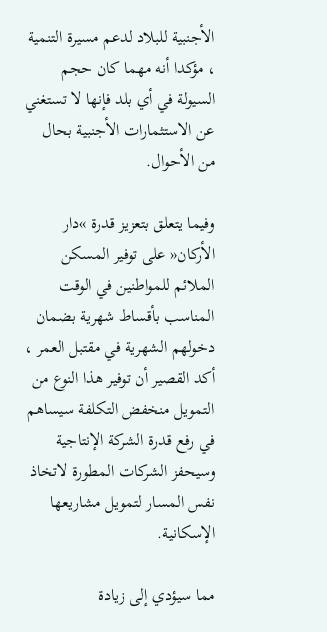الأجنبية للبلاد لدعم مسيرة التنمية ، مؤكدا أنه مهما كان حجم السيولة في أي بلد فإنها لا تستغني عن الاستثمارات الأجنبية بحال من الأحوال.

وفيما يتعلق بتعزيز قدرة »دار الأركان« على توفير المسكن الملائم للمواطنين في الوقت المناسب بأقساط شهرية بضمان دخولهم الشهرية في مقتبل العمر ، أكد القصير أن توفير هذا النوع من التمويل منخفض التكلفة سيساهم في رفع قدرة الشركة الإنتاجية وسيحفز الشركات المطورة لاتخاذ نفس المسار لتمويل مشاريعها الإسكانية.

مما سيؤدي إلى زيادة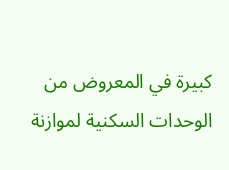كبيرة في المعروض من الوحدات السكنية لموازنة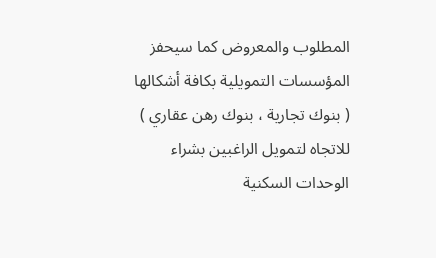المطلوب والمعروض كما سيحفز المؤسسات التمويلية بكافة أشكالها ( بنوك تجارية ، بنوك رهن عقاري ) للاتجاه لتمويل الراغبين بشراء الوحدات السكنية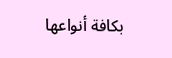بكافة أنواعها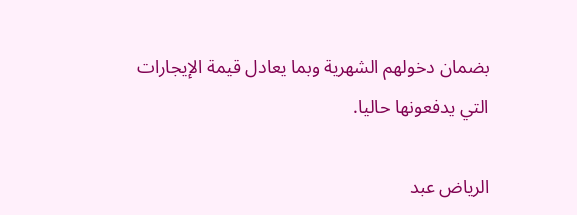بضمان دخولهم الشهرية وبما يعادل قيمة الإيجارات التي يدفعونها حاليا.

الرياض عبد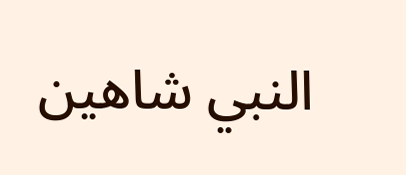النبي شاهين